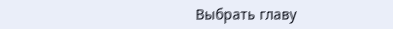Выбрать главу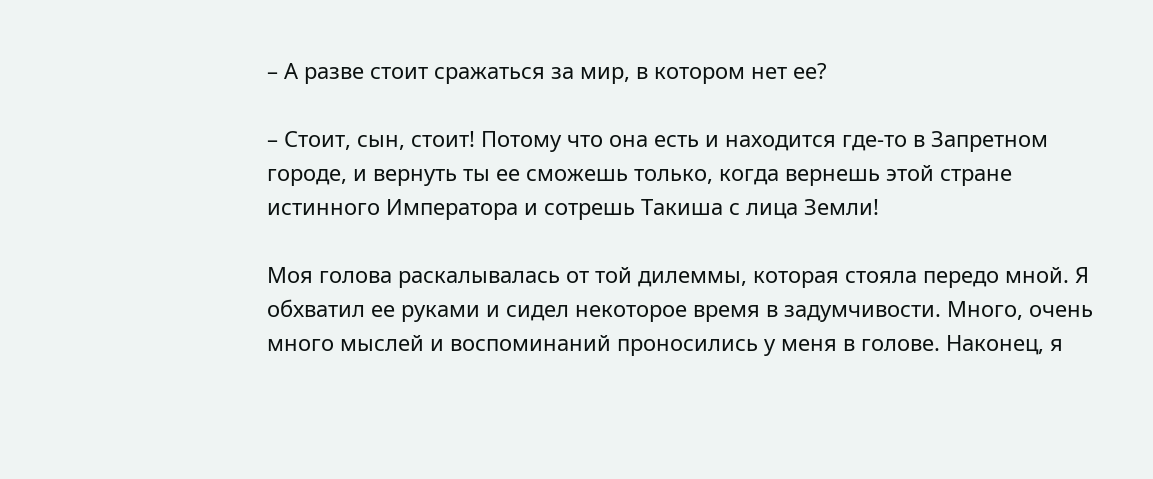– А разве стоит сражаться за мир, в котором нет ее?

– Стоит, сын, стоит! Потому что она есть и находится где-то в Запретном городе, и вернуть ты ее сможешь только, когда вернешь этой стране истинного Императора и сотрешь Такиша с лица Земли!

Моя голова раскалывалась от той дилеммы, которая стояла передо мной. Я обхватил ее руками и сидел некоторое время в задумчивости. Много, очень много мыслей и воспоминаний проносились у меня в голове. Наконец, я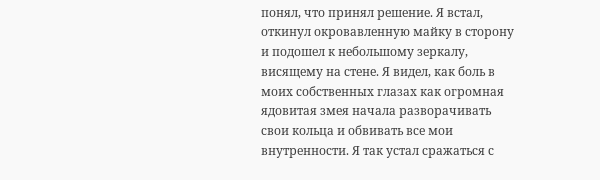понял, что принял решение. Я встал, откинул окровавленную майку в сторону и подошел к небольшому зеркалу, висящему на стене. Я видел, как боль в моих собственных глазах как огромная ядовитая змея начала разворачивать свои кольца и обвивать все мои внутренности. Я так устал сражаться с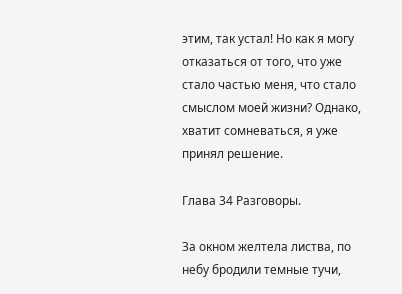этим, так устал! Но как я могу отказаться от того, что уже стало частью меня, что стало смыслом моей жизни? Однако, хватит сомневаться, я уже принял решение.

Глава 34 Разговоры.

За окном желтела листва, по небу бродили темные тучи,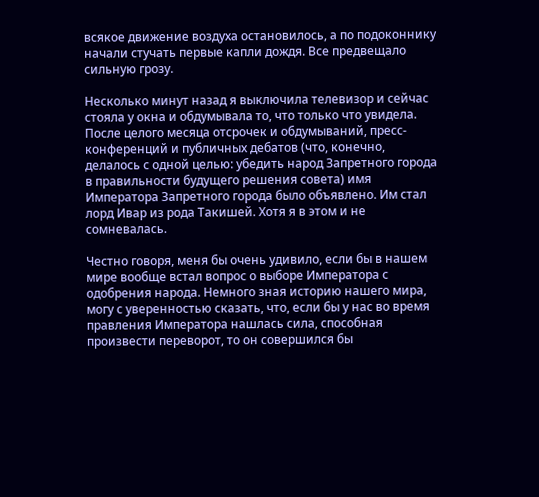всякое движение воздуха остановилось, а по подоконнику начали стучать первые капли дождя. Все предвещало сильную грозу.

Несколько минут назад я выключила телевизор и сейчас стояла у окна и обдумывала то, что только что увидела. После целого месяца отсрочек и обдумываний, пресс-конференций и публичных дебатов (что, конечно, делалось с одной целью: убедить народ Запретного города в правильности будущего решения совета) имя Императора Запретного города было объявлено. Им стал лорд Ивар из рода Такишей. Хотя я в этом и не сомневалась.

Честно говоря, меня бы очень удивило, если бы в нашем мире вообще встал вопрос о выборе Императора с одобрения народа. Немного зная историю нашего мира, могу с уверенностью сказать, что, если бы у нас во время правления Императора нашлась сила, способная произвести переворот, то он совершился бы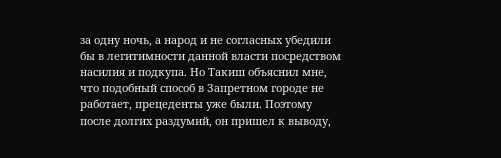за одну ночь, а народ и не согласных убедили бы в легитимности данной власти посредством насилия и подкупа. Но Такиш объяснил мне, что подобный способ в Запретном городе не работает, прецеденты уже были. Поэтому после долгих раздумий, он пришел к выводу,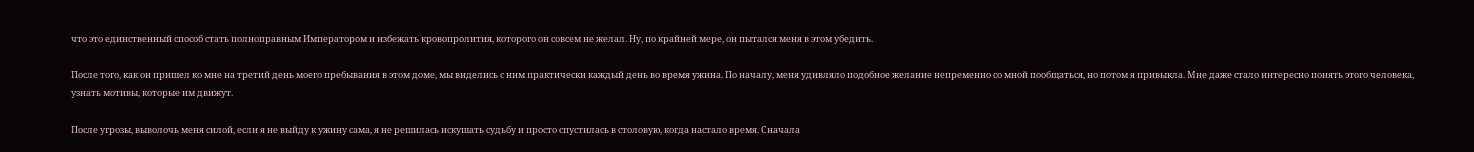что это единственный способ стать полноправным Императором и избежать кровопролития, которого он совсем не желал. Ну, по крайней мере, он пытался меня в этом убедить.

После того, как он пришел ко мне на третий день моего пребывания в этом доме, мы виделись с ним практически каждый день во время ужина. По началу, меня удивляло подобное желание непременно со мной пообщаться, но потом я привыкла. Мне даже стало интересно понять этого человека, узнать мотивы, которые им движут.

После угрозы, выволочь меня силой, если я не выйду к ужину сама, я не решилась искушать судьбу и просто спустилась в столовую, когда настало время. Сначала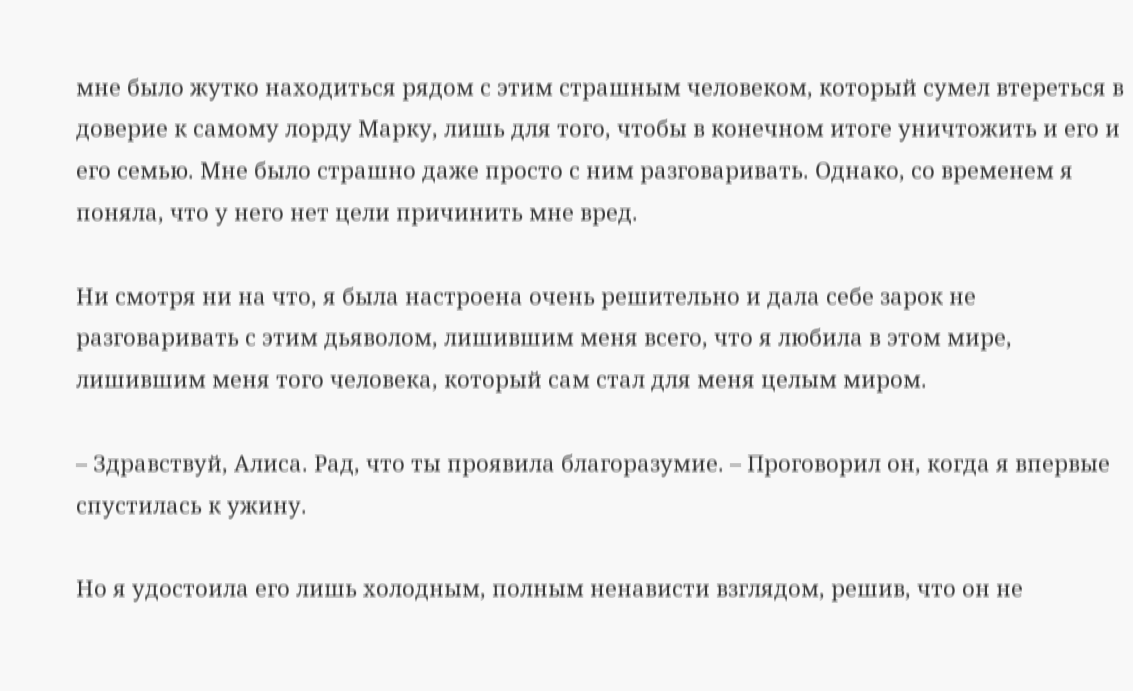мне было жутко находиться рядом с этим страшным человеком, который сумел втереться в доверие к самому лорду Марку, лишь для того, чтобы в конечном итоге уничтожить и его и его семью. Мне было страшно даже просто с ним разговаривать. Однако, со временем я поняла, что у него нет цели причинить мне вред.

Ни смотря ни на что, я была настроена очень решительно и дала себе зарок не разговаривать с этим дьяволом, лишившим меня всего, что я любила в этом мире, лишившим меня того человека, который сам стал для меня целым миром.

– Здравствуй, Алиса. Рад, что ты проявила благоразумие. – Проговорил он, когда я впервые спустилась к ужину.

Но я удостоила его лишь холодным, полным ненависти взглядом, решив, что он не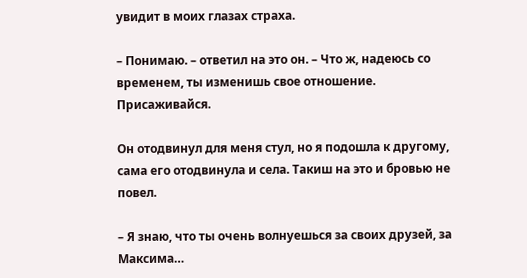увидит в моих глазах страха.

– Понимаю. – ответил на это он. – Что ж, надеюсь со временем, ты изменишь свое отношение. Присаживайся.

Он отодвинул для меня стул, но я подошла к другому, сама его отодвинула и села. Такиш на это и бровью не повел.

– Я знаю, что ты очень волнуешься за своих друзей, за Максима…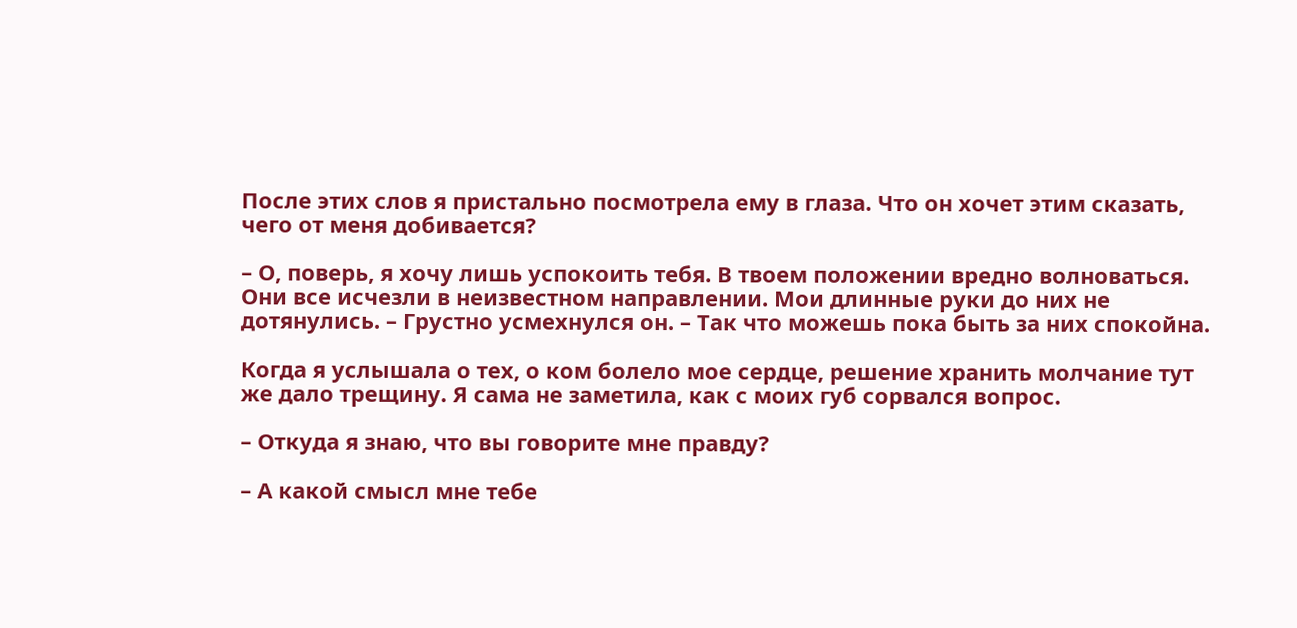После этих слов я пристально посмотрела ему в глаза. Что он хочет этим сказать, чего от меня добивается?

– О, поверь, я хочу лишь успокоить тебя. В твоем положении вредно волноваться. Они все исчезли в неизвестном направлении. Мои длинные руки до них не дотянулись. – Грустно усмехнулся он. – Так что можешь пока быть за них спокойна.

Когда я услышала о тех, о ком болело мое сердце, решение хранить молчание тут же дало трещину. Я сама не заметила, как с моих губ сорвался вопрос.

– Откуда я знаю, что вы говорите мне правду?

– А какой смысл мне тебе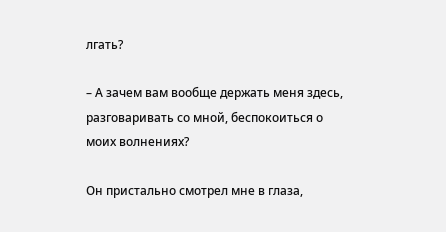лгать?

– А зачем вам вообще держать меня здесь, разговаривать со мной, беспокоиться о моих волнениях?

Он пристально смотрел мне в глаза,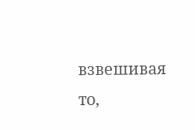взвешивая то,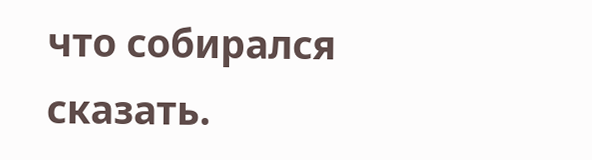что собирался сказать.